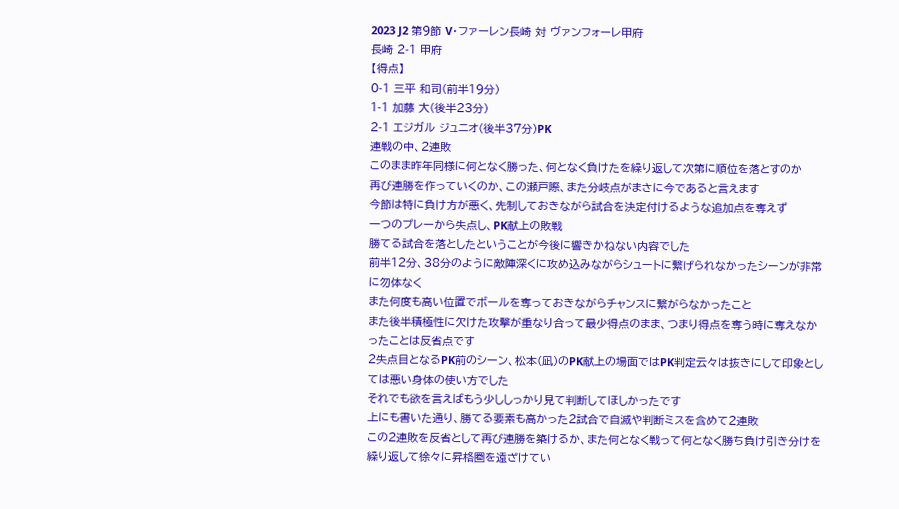2023 J2 第9節 V・ファーレン長崎 対 ヴァンフォーレ甲府
長崎 2-1 甲府
【得点】
0-1 三平 和司(前半19分)
1-1 加藤 大(後半23分)
2-1 エジガル ジュニオ(後半37分)PK
連戦の中、2連敗
このまま昨年同様に何となく勝った、何となく負けたを繰り返して次第に順位を落とすのか
再び連勝を作っていくのか、この瀬戸際、また分岐点がまさに今であると言えます
今節は特に負け方が悪く、先制しておきながら試合を決定付けるような追加点を奪えず
一つのプレーから失点し、PK献上の敗戦
勝てる試合を落としたということが今後に響きかねない内容でした
前半12分、38分のように敵陣深くに攻め込みながらシュートに繋げられなかったシーンが非常に勿体なく
また何度も高い位置でボールを奪っておきながらチャンスに繋がらなかったこと
また後半積極性に欠けた攻撃が重なり合って最少得点のまま、つまり得点を奪う時に奪えなかったことは反省点です
2失点目となるPK前のシーン、松本(凪)のPK献上の場面ではPK判定云々は抜きにして印象としては悪い身体の使い方でした
それでも欲を言えばもう少ししっかり見て判断してほしかったです
上にも書いた通り、勝てる要素も高かった2試合で自滅や判断ミスを含めて2連敗
この2連敗を反省として再び連勝を築けるか、また何となく戦って何となく勝ち負け引き分けを繰り返して徐々に昇格圏を遠ざけてい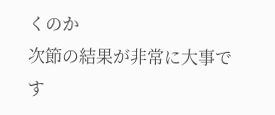くのか
次節の結果が非常に大事です